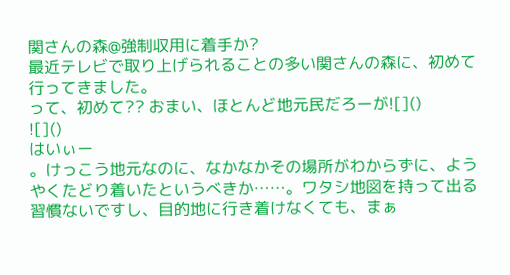関さんの森@強制収用に着手か?
最近テレビで取り上げられることの多い関さんの森に、初めて行ってきました。
って、初めて?? おまい、ほとんど地元民だろーが![]()
![]()
はいぃー
。けっこう地元なのに、なかなかその場所がわからずに、ようやくたどり着いたというべきか……。ワタシ地図を持って出る習慣ないですし、目的地に行き着けなくても、まぁ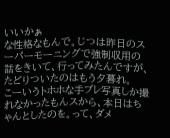いいかぁ
な性格なもんで。じつは昨日のスーパーモーニングで強制収用の話をきいて、行ってみたんですが、たどりついたのはもう夕暮れ。
こーいうトホホな手ブレ写真しか撮れなかったもんスから、本日はちゃんとしたのを。って、ダメ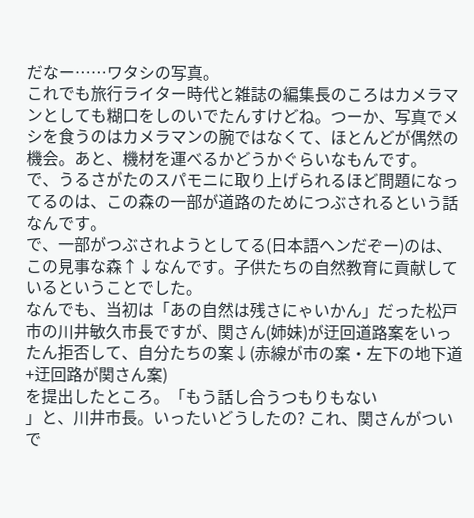だなー……ワタシの写真。
これでも旅行ライター時代と雑誌の編集長のころはカメラマンとしても糊口をしのいでたんすけどね。つーか、写真でメシを食うのはカメラマンの腕ではなくて、ほとんどが偶然の機会。あと、機材を運べるかどうかぐらいなもんです。
で、うるさがたのスパモニに取り上げられるほど問題になってるのは、この森の一部が道路のためにつぶされるという話なんです。
で、一部がつぶされようとしてる(日本語ヘンだぞー)のは、この見事な森↑↓なんです。子供たちの自然教育に貢献しているということでした。
なんでも、当初は「あの自然は残さにゃいかん」だった松戸市の川井敏久市長ですが、関さん(姉妹)が迂回道路案をいったん拒否して、自分たちの案↓(赤線が市の案・左下の地下道+迂回路が関さん案)
を提出したところ。「もう話し合うつもりもない
」と、川井市長。いったいどうしたの? これ、関さんがついで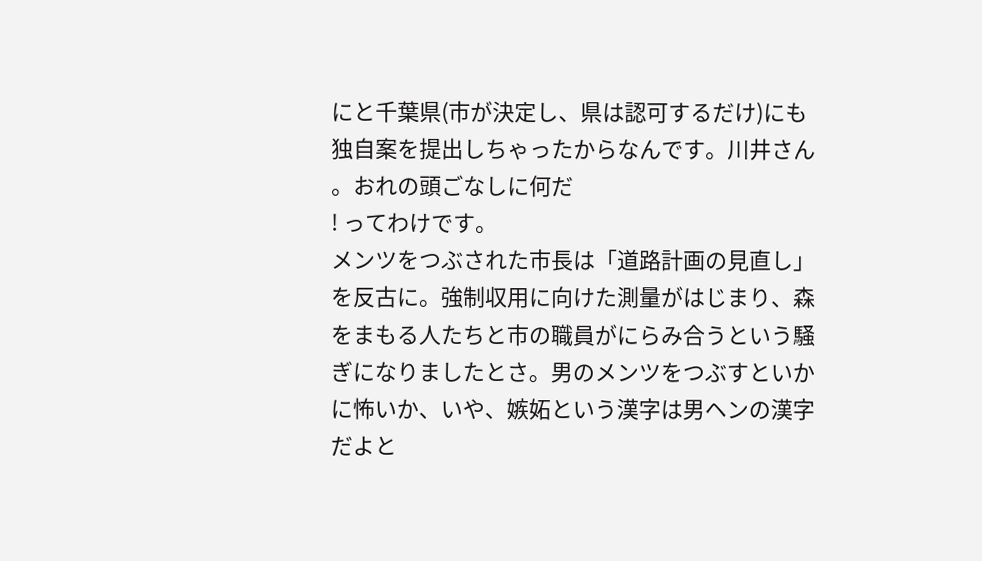にと千葉県(市が決定し、県は認可するだけ)にも独自案を提出しちゃったからなんです。川井さん
。おれの頭ごなしに何だ
! ってわけです。
メンツをつぶされた市長は「道路計画の見直し」を反古に。強制収用に向けた測量がはじまり、森をまもる人たちと市の職員がにらみ合うという騒ぎになりましたとさ。男のメンツをつぶすといかに怖いか、いや、嫉妬という漢字は男ヘンの漢字だよと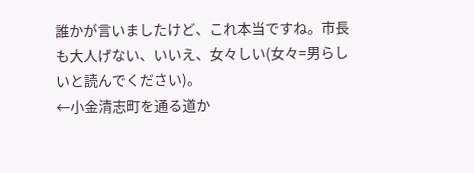誰かが言いましたけど、これ本当ですね。市長も大人げない、いいえ、女々しい(女々=男らしいと読んでください)。
←小金清志町を通る道か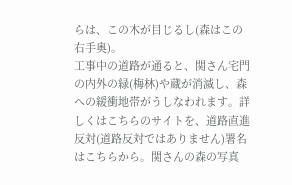らは、この木が目じるし(森はこの右手奥)。
工事中の道路が通ると、関さん宅門の内外の緑(梅林)や蔵が消滅し、森への緩衝地帯がうしなわれます。詳しくはこちらのサイトを、道路直進反対(道路反対ではありません)署名はこちらから。関さんの森の写真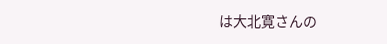は大北寛さんの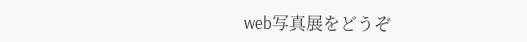web写真展をどうぞ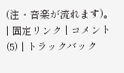(注・音楽が流れます)。
| 固定リンク | コメント (5) | トラックバック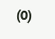(0)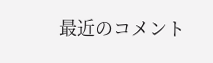最近のコメント